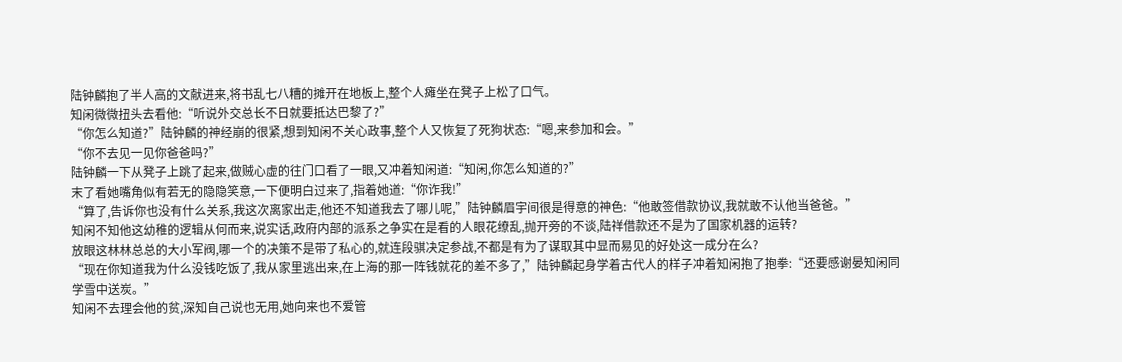陆钟麟抱了半人高的文献进来,将书乱七八糟的摊开在地板上,整个人瘫坐在凳子上松了口气。
知闲微微扭头去看他:“听说外交总长不日就要抵达巴黎了?”
“你怎么知道?”陆钟麟的神经崩的很紧,想到知闲不关心政事,整个人又恢复了死狗状态:“嗯,来参加和会。”
“你不去见一见你爸爸吗?”
陆钟麟一下从凳子上跳了起来,做贼心虚的往门口看了一眼,又冲着知闲道:“知闲,你怎么知道的?”
末了看她嘴角似有若无的隐隐笑意,一下便明白过来了,指着她道:“你诈我!”
“算了,告诉你也没有什么关系,我这次离家出走,他还不知道我去了哪儿呢,”陆钟麟眉宇间很是得意的神色:“他敢签借款协议,我就敢不认他当爸爸。”
知闲不知他这幼稚的逻辑从何而来,说实话,政府内部的派系之争实在是看的人眼花缭乱,抛开旁的不谈,陆祥借款还不是为了国家机器的运转?
放眼这林林总总的大小军阀,哪一个的决策不是带了私心的,就连段骐决定参战,不都是有为了谋取其中显而易见的好处这一成分在么?
“现在你知道我为什么没钱吃饭了,我从家里逃出来,在上海的那一阵钱就花的差不多了,”陆钟麟起身学着古代人的样子冲着知闲抱了抱拳:“还要感谢晏知闲同学雪中送炭。”
知闲不去理会他的贫,深知自己说也无用,她向来也不爱管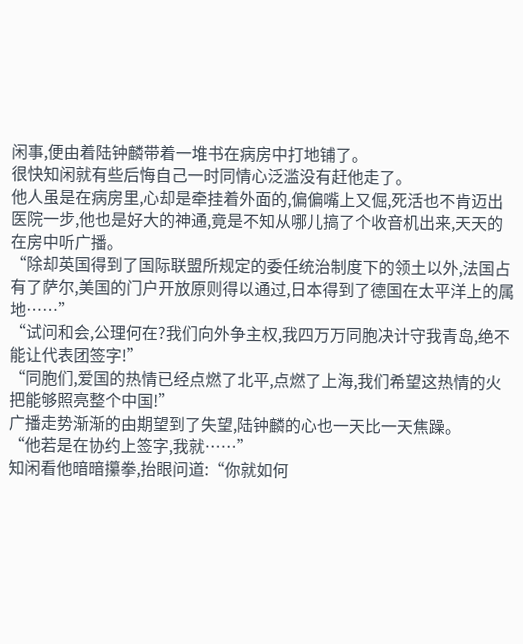闲事,便由着陆钟麟带着一堆书在病房中打地铺了。
很快知闲就有些后悔自己一时同情心泛滥没有赶他走了。
他人虽是在病房里,心却是牵挂着外面的,偏偏嘴上又倔,死活也不肯迈出医院一步,他也是好大的神通,竟是不知从哪儿搞了个收音机出来,天天的在房中听广播。
“除却英国得到了国际联盟所规定的委任统治制度下的领土以外,法国占有了萨尔,美国的门户开放原则得以通过,日本得到了德国在太平洋上的属地……”
“试问和会,公理何在?我们向外争主权,我四万万同胞决计守我青岛,绝不能让代表团签字!”
“同胞们,爱国的热情已经点燃了北平,点燃了上海,我们希望这热情的火把能够照亮整个中国!”
广播走势渐渐的由期望到了失望,陆钟麟的心也一天比一天焦躁。
“他若是在协约上签字,我就……”
知闲看他暗暗攥拳,抬眼问道:“你就如何